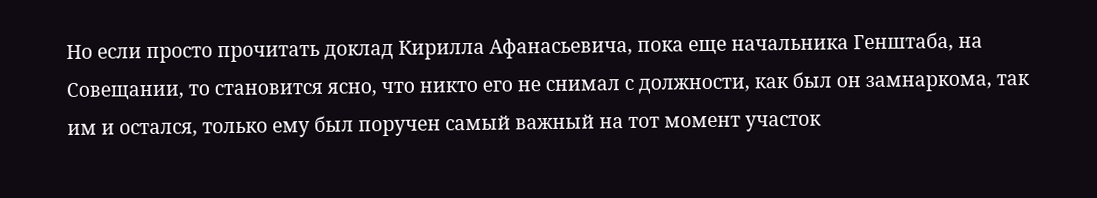Но если просто прочитать доклад Кирилла Афанасьевича, пока еще начальника Генштаба, на Совещании, то становится ясно, что никто его не снимал с должности, как был он замнаркома, так им и остался, только ему был поручен самый важный на тот момент участок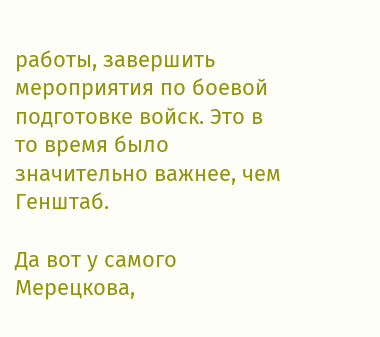работы, завершить мероприятия по боевой подготовке войск. Это в то время было значительно важнее, чем Генштаб.

Да вот у самого Мерецкова,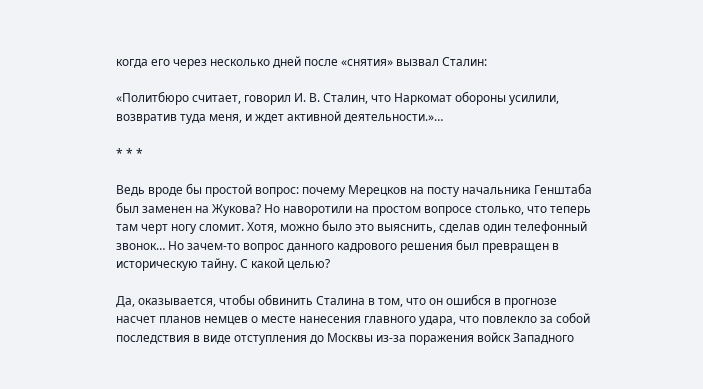когда его через несколько дней после «снятия» вызвал Сталин:

«Политбюро считает, говорил И. В. Сталин, что Наркомат обороны усилили, возвратив туда меня, и ждет активной деятельности.»…

* * *

Ведь вроде бы простой вопрос: почему Мерецков на посту начальника Генштаба был заменен на Жукова? Но наворотили на простом вопросе столько, что теперь там черт ногу сломит. Хотя, можно было это выяснить, сделав один телефонный звонок… Но зачем-то вопрос данного кадрового решения был превращен в историческую тайну. С какой целью?

Да, оказывается, чтобы обвинить Сталина в том, что он ошибся в прогнозе насчет планов немцев о месте нанесения главного удара, что повлекло за собой последствия в виде отступления до Москвы из-за поражения войск Западного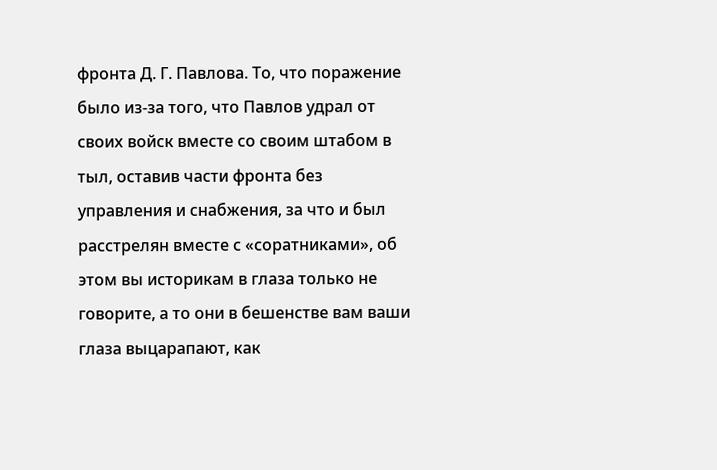фронта Д. Г. Павлова. То, что поражение было из-за того, что Павлов удрал от своих войск вместе со своим штабом в тыл, оставив части фронта без управления и снабжения, за что и был расстрелян вместе с «соратниками», об этом вы историкам в глаза только не говорите, а то они в бешенстве вам ваши глаза выцарапают, как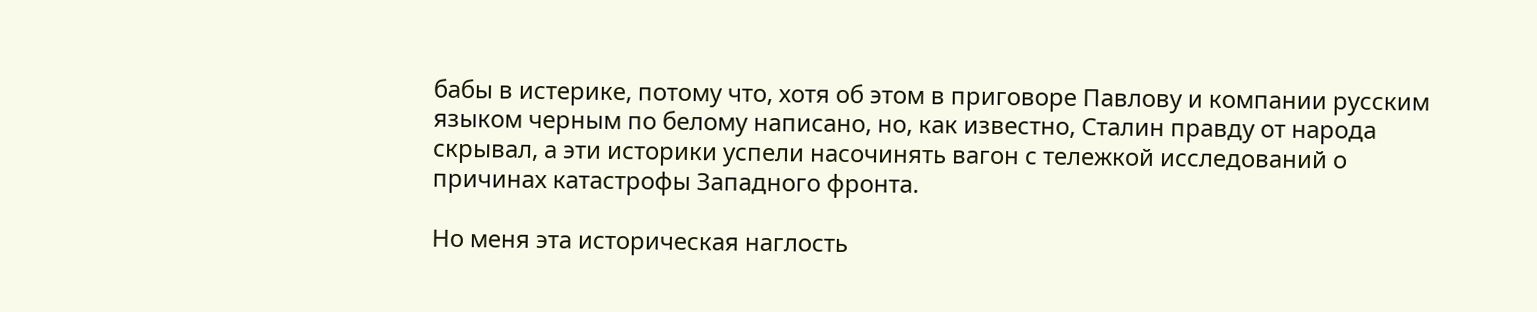бабы в истерике, потому что, хотя об этом в приговоре Павлову и компании русским языком черным по белому написано, но, как известно, Сталин правду от народа скрывал, а эти историки успели насочинять вагон с тележкой исследований о причинах катастрофы Западного фронта.

Но меня эта историческая наглость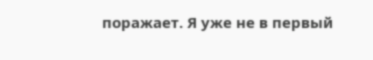поражает. Я уже не в первый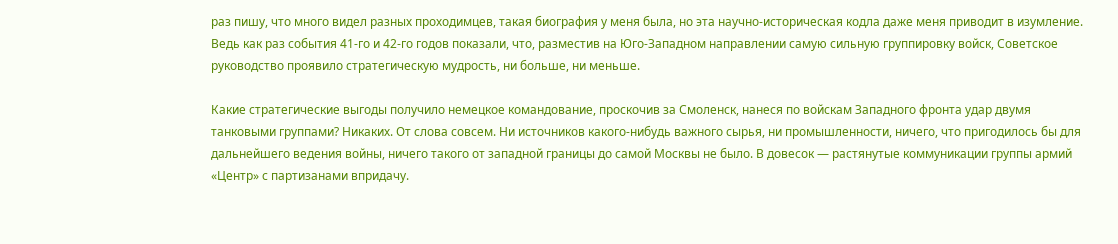раз пишу, что много видел разных проходимцев, такая биография у меня была, но эта научно-историческая кодла даже меня приводит в изумление. Ведь как раз события 41-го и 42-го годов показали, что, разместив на Юго-Западном направлении самую сильную группировку войск, Советское руководство проявило стратегическую мудрость, ни больше, ни меньше.

Какие стратегические выгоды получило немецкое командование, проскочив за Смоленск, нанеся по войскам Западного фронта удар двумя танковыми группами? Никаких. От слова совсем. Ни источников какого-нибудь важного сырья, ни промышленности, ничего, что пригодилось бы для дальнейшего ведения войны, ничего такого от западной границы до самой Москвы не было. В довесок — растянутые коммуникации группы армий «Центр» с партизанами впридачу.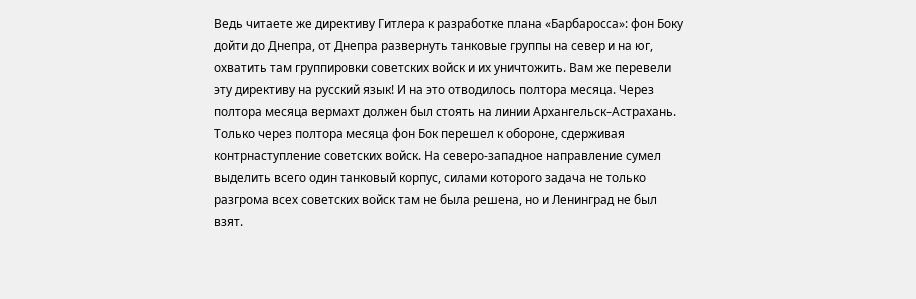Ведь читаете же директиву Гитлера к разработке плана «Барбаросса»: фон Боку дойти до Днепра, от Днепра развернуть танковые группы на север и на юг, охватить там группировки советских войск и их уничтожить. Вам же перевели эту директиву на русский язык! И на это отводилось полтора месяца. Через полтора месяца вермахт должен был стоять на линии Архангельск–Астрахань. Только через полтора месяца фон Бок перешел к обороне, сдерживая контрнаступление советских войск. На северо-западное направление сумел выделить всего один танковый корпус, силами которого задача не только разгрома всех советских войск там не была решена, но и Ленинград не был взят.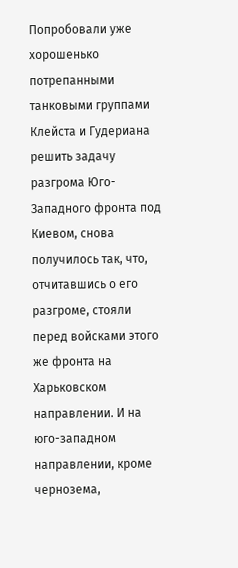Попробовали уже хорошенько потрепанными танковыми группами Клейста и Гудериана решить задачу разгрома Юго-Западного фронта под Киевом, снова получилось так, что, отчитавшись о его разгроме, стояли перед войсками этого же фронта на Харьковском направлении. И на юго-западном направлении, кроме чернозема,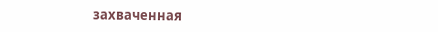захваченная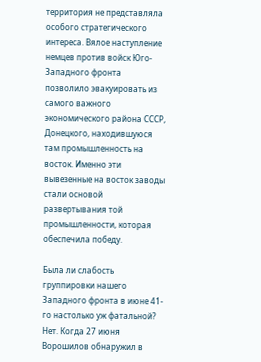территория не представляла особого стратегического интереса. Вялое наступление немцев против войск Юго-Западного фронта позволило эвакуировать из самого важного экономического района СССР, Донецкого, находившуюся там промышленность на восток. Именно эти вывезенные на восток заводы стали основой развертывания той промышленности, которая обеспечила победу.

Была ли слабость группировки нашего Западного фронта в июне 41-го настолько уж фатальной? Нет. Когда 27 июня Ворошилов обнаружил в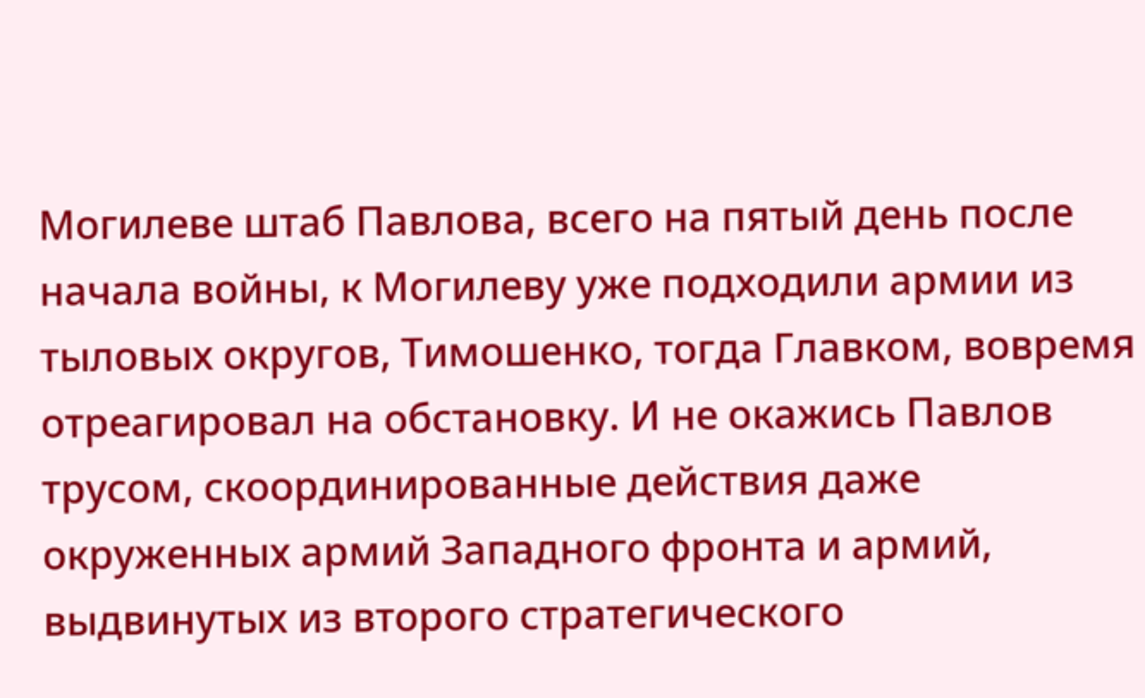Могилеве штаб Павлова, всего на пятый день после начала войны, к Могилеву уже подходили армии из тыловых округов, Тимошенко, тогда Главком, вовремя отреагировал на обстановку. И не окажись Павлов трусом, скоординированные действия даже окруженных армий Западного фронта и армий, выдвинутых из второго стратегического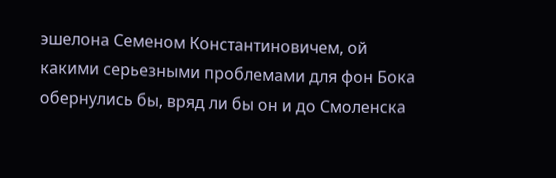эшелона Семеном Константиновичем, ой какими серьезными проблемами для фон Бока обернулись бы, вряд ли бы он и до Смоленска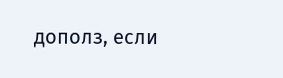дополз, если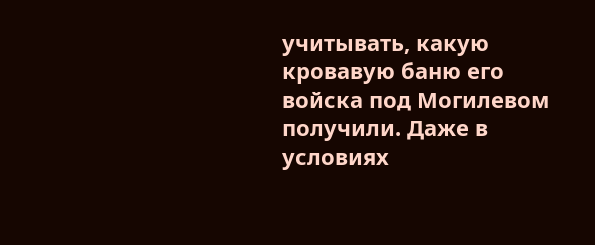учитывать, какую кровавую баню его войска под Могилевом получили. Даже в условиях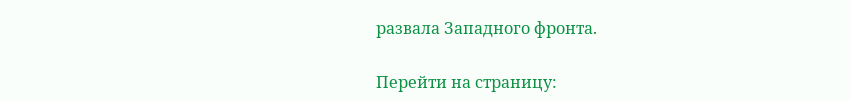развала Западного фронта.

Перейти на страницу: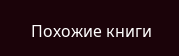Похожие книги